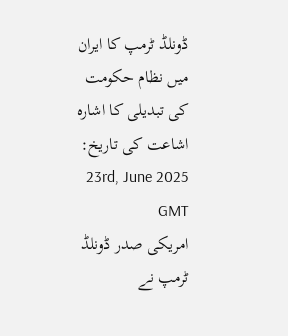ڈونلڈ ٹرمپ کا ایران میں نظام حکومت کی تبدیلی کا اشارہ
اشاعت کی تاریخ: 23rd, June 2025 GMT
امریکی صدر ڈونلڈ ٹرمپ نے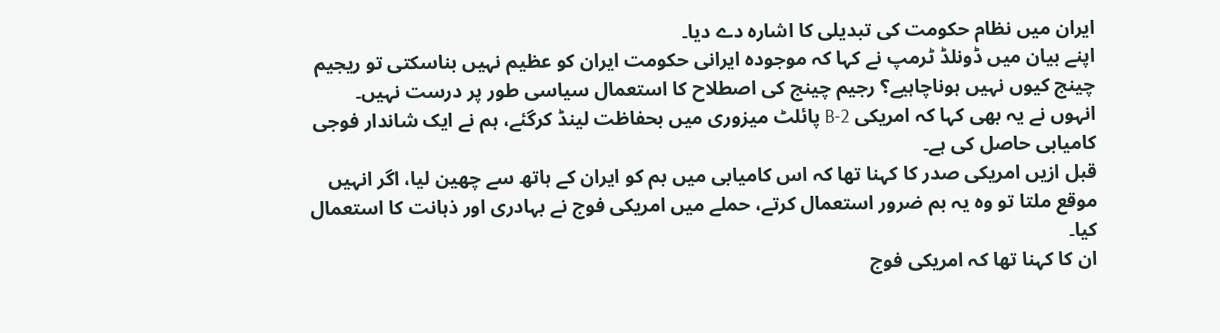ایران میں نظام حکومت کی تبدیلی کا اشارہ دے دیا۔
اپنے بیان میں ڈونلڈ ٹرمپ نے کہا کہ موجودہ ایرانی حکومت ایران کو عظیم نہیں بناسکتی تو ریجیم چینج کیوں نہیں ہوناچاہیے؟ رجیم چینج کی اصطلاح کا استعمال سیاسی طور پر درست نہیں۔
انہوں نے یہ بھی کہا کہ امریکی B-2 پائلٹ میزوری میں بحفاظت لینڈ کرگئے، ہم نے ایک شاندار فوجی کامیابی حاصل کی ہے۔
قبل ازیں امریکی صدر کا کہنا تھا کہ اس کامیابی میں بم کو ایران کے ہاتھ سے چھین لیا، اگر انہیں موقع ملتا تو وہ یہ بم ضرور استعمال کرتے، حملے میں امریکی فوج نے بہادری اور ذہانت کا استعمال کیا۔
ان کا کہنا تھا کہ امریکی فوج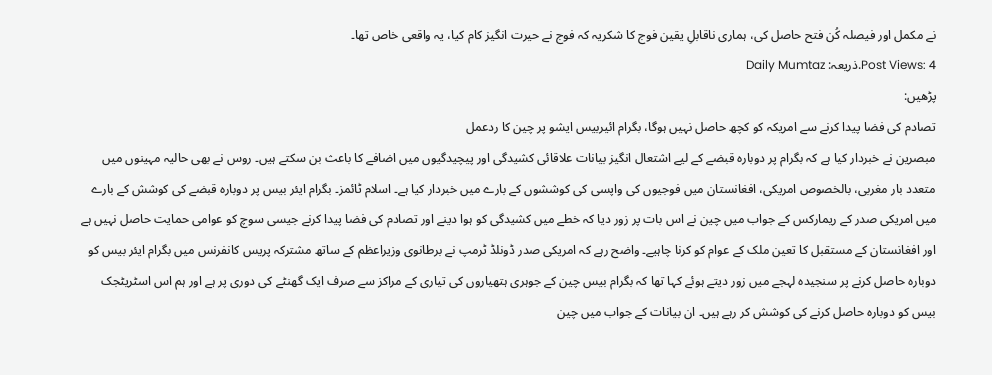نے مکمل اور فیصلہ کُن فتح حاصل کی، ہماری ناقابلِ یقین فوج کا شکریہ کہ فوج نے حیرت انگیز کام کیا، یہ واقعی خاص تھا۔
Post Views: 4.ذریعہ: Daily Mumtaz
پڑھیں:
تصادم کی فضا پیدا کرنے سے امریکہ کو کچھ حاصل نہیں ہوگا، بگرام ائیربیس ایشو پر چین کا ردعمل
مبصرین نے خبردار کیا ہے کہ بگرام پر دوبارہ قبضے کے لیے اشتعال انگیز بیانات علاقائی کشیدگی اور پیچیدگیوں میں اضافے کا باعث بن سکتے ہیں۔ روس نے بھی حالیہ مہینوں میں متعدد بار مغربی، بالخصوص امریکی، افغانستان میں فوجیوں کی واپسی کی کوششوں کے بارے میں خبردار کیا ہے۔ اسلام ٹائمز۔ بگرام ایئر بیس پر دوبارہ قبضے کی کوشش کے بارے میں امریکی صدر کے ریمارکس کے جواب میں چین نے اس بات پر زور دیا کہ خطے میں کشیدگی کو ہوا دینے اور تصادم کی فضا پیدا کرنے جیسی سوچ کو عوامی حمایت حاصل نہیں ہے اور افغانستان کے مستقبل کا تعین ملک کے عوام کو کرنا چاہیے۔ واضح رہے کہ امریکی صدر ڈونلڈ ٹرمپ نے برطانوی وزیراعظم کے ساتھ مشترکہ پریس کانفرنس میں بگرام ایئر بیس کو دوبارہ حاصل کرنے پر سنجیدہ لہجے میں زور دیتے ہوئے کہا تھا کہ بگرام بیس چین کے جوہری ہتھیاروں کی تیاری کے مراکز سے صرف ایک گھنٹے کی دوری پر ہے اور ہم اس اسٹریٹجک بیس کو دوبارہ حاصل کرنے کی کوشش کر رہے ہیں۔ ان بیانات کے جواب میں چین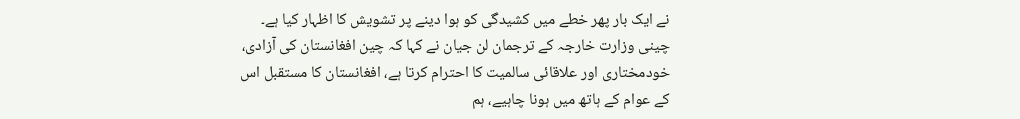نے ایک بار پھر خطے میں کشیدگی کو ہوا دینے پر تشویش کا اظہار کیا ہے۔
چینی وزارت خارجہ کے ترجمان لن جیان نے کہا کہ چین افغانستان کی آزادی، خودمختاری اور علاقائی سالمیت کا احترام کرتا ہے، افغانستان کا مستقبل اس کے عوام کے ہاتھ میں ہونا چاہیے، ہم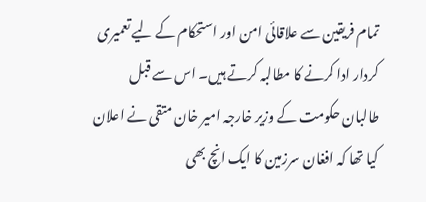تمام فریقین سے علاقائی امن اور استحکام کے لیے تعمیری کردار ادا کرنے کا مطالبہ کرتے ہیں۔ اس سے قبل طالبان حکومت کے وزیر خارجہ امیر خان متقی نے اعلان کیا تھا کہ افغان سرزمین کا ایک انچ بھی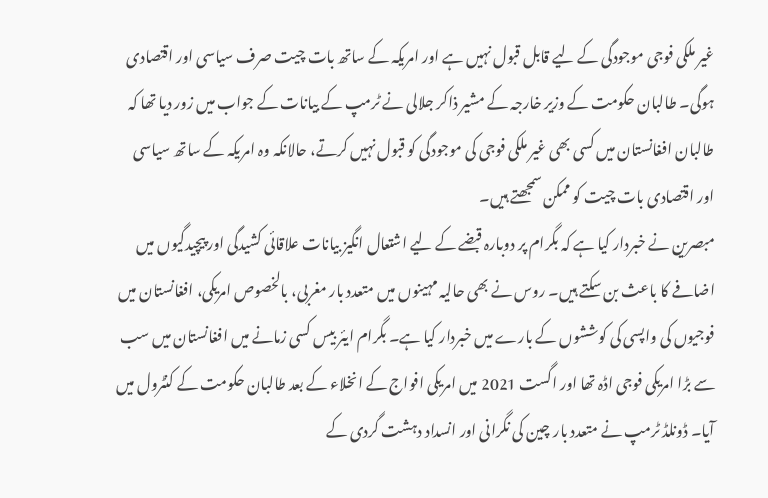غیر ملکی فوجی موجودگی کے لیے قابل قبول نہیں ہے اور امریکہ کے ساتھ بات چیت صرف سیاسی اور اقتصادی ہوگی۔ طالبان حکومت کے وزیر خارجہ کے مشیر ذاکر جلالی نے ٹرمپ کے بیانات کے جواب میں زور دیا تھا کہ طالبان افغانستان میں کسی بھی غیر ملکی فوجی کی موجودگی کو قبول نہیں کرتے، حالانکہ وہ امریکہ کے ساتھ سیاسی اور اقتصادی بات چیت کو ممکن سمجھتے ہیں۔
مبصرین نے خبردار کیا ہے کہ بگرام پر دوبارہ قبضے کے لیے اشتعال انگیز بیانات علاقائی کشیدگی اور پیچیدگیوں میں اضافے کا باعث بن سکتے ہیں۔ روس نے بھی حالیہ مہینوں میں متعدد بار مغربی، بالخصوص امریکی، افغانستان میں فوجیوں کی واپسی کی کوششوں کے بارے میں خبردار کیا ہے۔ بگرام ایئر بیس کسی زمانے میں افغانستان میں سب سے بڑا امریکی فوجی اڈہ تھا اور اگست 2021 میں امریکی افواج کے انخلاء کے بعد طالبان حکومت کے کنٹرول میں آیا۔ ڈونلڈ ٹرمپ نے متعدد بار چین کی نگرانی اور انسداد دہشت گردی کے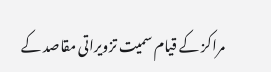مراکز کے قیام سمیت تزویراتی مقاصد کے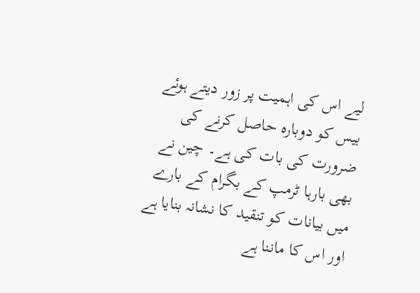لیے اس کی اہمیت پر زور دیتے ہوئے بیس کو دوبارہ حاصل کرنے کی ضرورت کی بات کی ہے۔ چین نے بھی بارہا ٹرمپ کے بگرام کے بارے میں بیانات کو تنقید کا نشانہ بنایا ہے اور اس کا ماننا ہے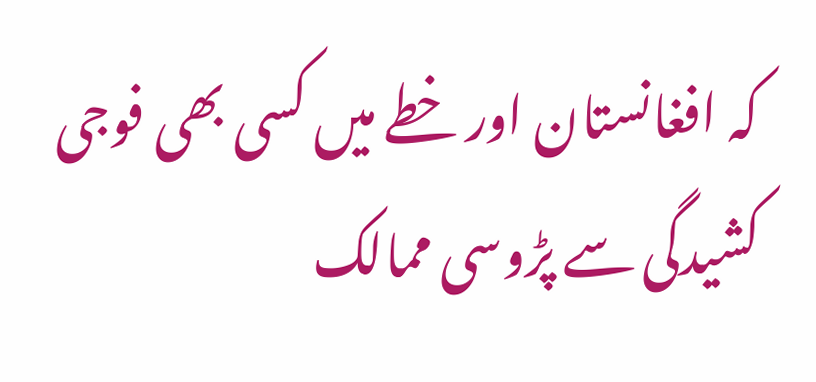کہ افغانستان اور خطے میں کسی بھی فوجی کشیدگی سے پڑوسی ممالک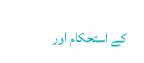کے استحکام اور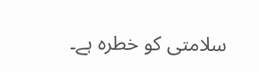سلامتی کو خطرہ ہے۔